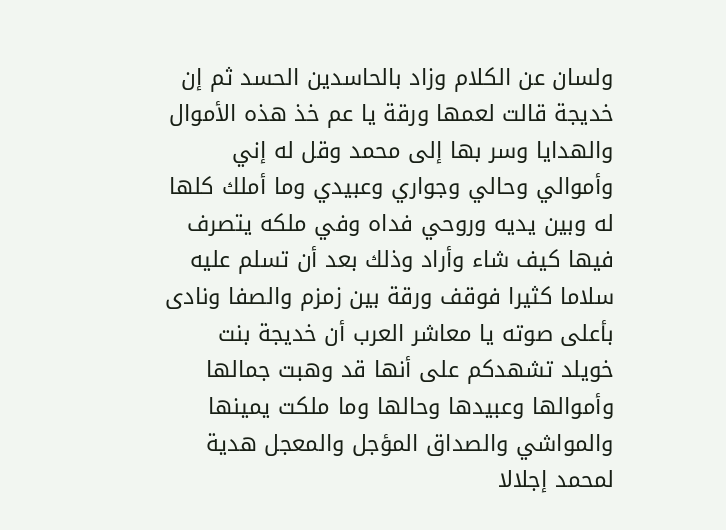ولسان عن الكلام وزاد بالحاسدين الحسد ثم إن خديجة قالت لعمها ورقة يا عم خذ هذه الأموال والهدايا وسر بها إلى محمد وقل له إني وأموالي وحالي وجواري وعبيدي وما أملك كلها له وبين يديه وروحي فداه وفي ملكه يتصرف فيها كيف شاء وأراد وذلك بعد أن تسلم عليه سلاما كثيرا فوقف ورقة بين زمزم والصفا ونادى بأعلى صوته يا معاشر العرب أن خديجة بنت خويلد تشهدكم على أنها قد وهبت جمالها وأموالها وعبيدها وحالها وما ملكت يمينها والمواشي والصداق المؤجل والمعجل هدية لمحمد إجلالا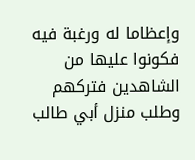وإعظاما له ورغبة فيه فكونوا عليها من الشاهدين فتركهم وطلب منزل أبي طالب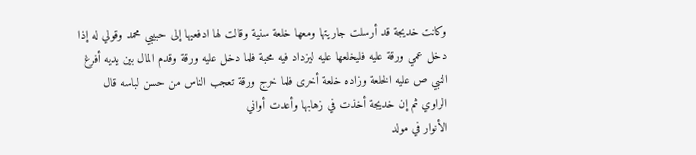وكانت خديجة قد أرسلت جاريتها ومعها خلعة سنية وقالت لها ادفعيها إلى حبيبي محمد وقولي له إذا دخل عمي ورقة عليه فليخلعها عليه ليزداد فيه محبة فلما دخل عليه ورقة وقدم المال بين يديه أفرغ النبي ص عليه الخلعة وزاده خلعة أخرى فلما خرج ورقة تعجب الناس من حسن لباسه قال الراوي ثم إن خديجة أخذت في زهابها وأعدت أواني
الأنوار في مولد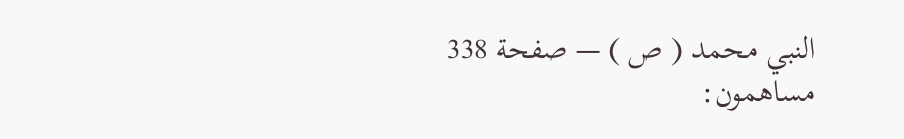النبي محمد ( ص ) — صفحة 338
مساهمون: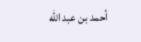أحمد بن عبد الله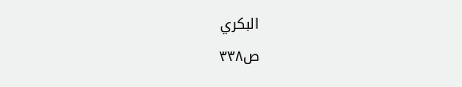البكري
ص٣٣٨